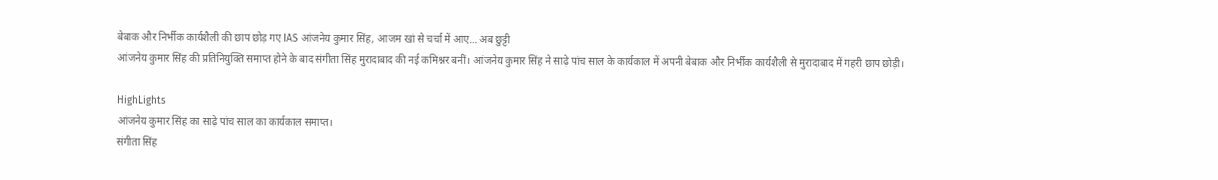बेबाक और निर्भीक कार्यशैली की छाप छोड़ गए IAS आंजनेय कुमार सिंह, आजम खां से चर्चा में आए… अब छुट्टी
आंजनेय कुमार सिंह की प्रतिनियुक्ति समाप्त होने के बाद संगीता सिंह मुरादाबाद की नई कमिश्नर बनीं। आंजनेय कुमार सिंह ने साढ़े पांच साल के कार्यकाल में अपनी बेबाक और निर्भीक कार्यशैली से मुरादाबाद में गहरी छाप छोड़ी।

HighLights
आंजनेय कुमार सिंह का साढ़े पांच साल का कार्यकाल समाप्त।
संगीता सिंह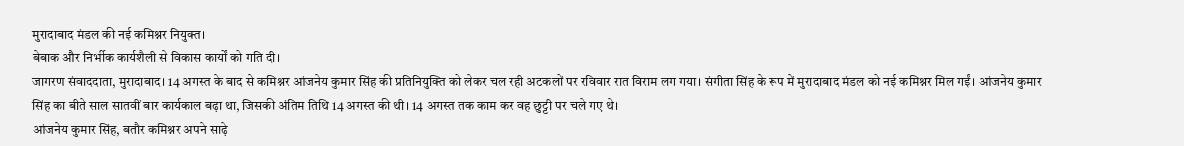मुरादाबाद मंडल की नई कमिश्नर नियुक्त।
बेबाक और निर्भीक कार्यशैली से विकास कार्यों को गति दी।
जागरण संवाददाता, मुरादाबाद। 14 अगस्त के बाद से कमिश्नर आंजनेय कुमार सिंह की प्रतिनियुक्ति को लेकर चल रही अटकलों पर रविवार रात विराम लग गया। संगीता सिंह के रूप में मुरादाबाद मंडल को नई कमिश्नर मिल गईं। आंजनेय कुमार सिंह का बीते साल सातवीं बार कार्यकाल बढ़ा था, जिसकी अंतिम तिथि 14 अगस्त की थी। 14 अगस्त तक काम कर वह छुट्टी पर चले गए थे।
आंजनेय कुमार सिंह, बतौर कमिश्नर अपने साढ़े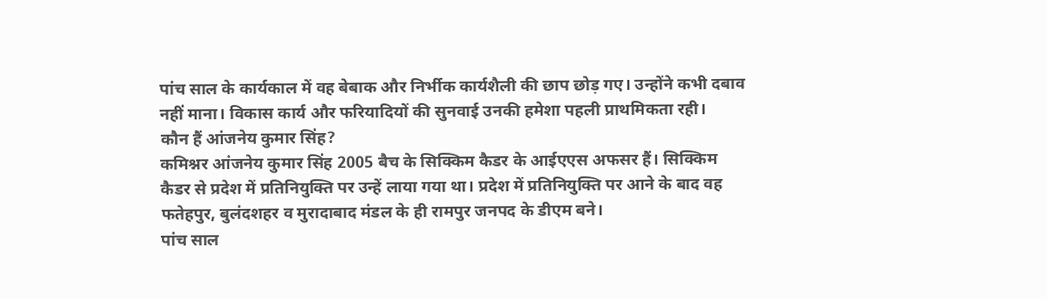पांच साल के कार्यकाल में वह बेबाक और निर्भीक कार्यशैली की छाप छोड़ गए। उन्होंने कभी दबाव नहीं माना। विकास कार्य और फरियादियों की सुनवाई उनकी हमेशा पहली प्राथमिकता रही।
कौन हैं आंजनेय कुमार सिंह?
कमिश्नर आंजनेय कुमार सिंह 2005 बैच के सिक्किम कैडर के आईएएस अफसर हैं। सिक्किम कैडर से प्रदेश में प्रतिनियुक्ति पर उन्हें लाया गया था। प्रदेश में प्रतिनियुक्ति पर आने के बाद वह फतेहपुर, बुलंदशहर व मुरादाबाद मंडल के ही रामपुर जनपद के डीएम बने।
पांच साल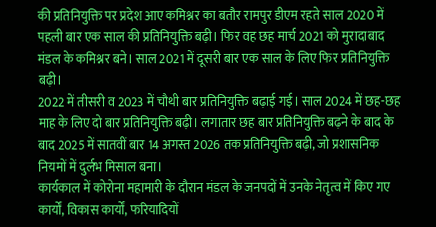की प्रतिनियुक्ति पर प्रदेश आए कमिश्नर का बतौर रामपुर डीएम रहते साल 2020 में पहली बार एक साल की प्रतिनियुक्ति बढ़ी। फिर वह छह मार्च 2021 को मुरादाबाद मंडल के कमिश्नर बने। साल 2021 में दूसरी बार एक साल के लिए फिर प्रतिनियुक्ति बढ़ी।
2022 में तीसरी व 2023 में चौथी बार प्रतिनियुक्ति बढ़ाई गई। साल 2024 में छह-छह माह के लिए दो बार प्रतिनियुक्ति बढ़ी। लगातार छह बार प्रतिनियुक्ति बढ़ने के बाद के बाद 2025 में सातवीं बार 14 अगस्त 2026 तक प्रतिनियुक्ति बढ़ी, जो प्रशासनिक नियमों में दुर्लभ मिसाल बना।
कार्यकाल में कोरोना महामारी के दौरान मंडल के जनपदों में उनके नेतृत्व में किए गए कार्यों, विकास कार्यों, फरियादियों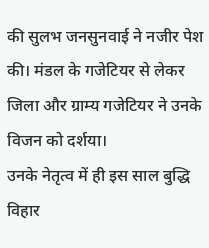की सुलभ जनसुनवाई ने नजीर पेश की। मंडल के गजेटियर से लेकर जिला और ग्राम्य गजेटियर ने उनके विजन को दर्शया।
उनके नेतृत्व में ही इस साल बुद्धि विहार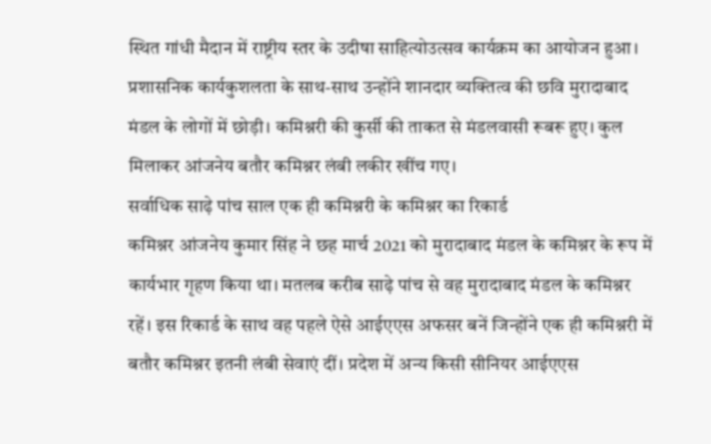स्थित गांधी मैदान में राष्ट्रीय स्तर के उदीषा साहित्योउत्सव कार्यक्रम का आयोजन हुआ। प्रशासनिक कार्यकुशलता के साथ-साथ उन्होंने शानदार व्यक्तित्व की छवि मुरादाबाद मंडल के लोगों में छोड़ी। कमिश्नरी की कुर्सी की ताकत से मंडलवासी रूबरू हुए। कुल मिलाकर आंजनेय बतौर कमिश्नर लंबी लकीर खींच गए।
सर्वाधिक साढ़े पांच साल एक ही कमिश्नरी के कमिश्नर का रिकार्ड
कमिश्नर आंजनेय कुमार सिंह ने छह मार्च 2021 को मुरादाबाद मंडल के कमिश्नर के रूप में कार्यभार गृहण किया था। मतलब करीब साढ़े पांच से वह मुरादाबाद मंडल के कमिश्नर रहें। इस रिकार्ड के साथ वह पहले ऐसे आईएएस अफसर बनें जिन्होंने एक ही कमिश्नरी में बतौर कमिश्नर इतनी लंबी सेवाएं दीं। प्रदेश में अन्य किसी सीनियर आईएएस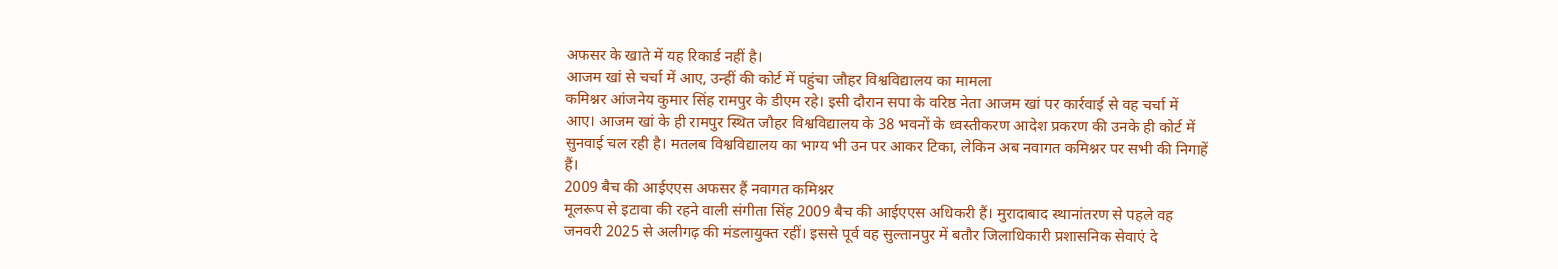अफसर के खाते में यह रिकार्ड नहीं है।
आजम खां से चर्चा में आए, उन्हीं की कोर्ट में पहुंचा जौहर विश्वविद्यालय का मामला
कमिश्नर आंजनेय कुमार सिंह रामपुर के डीएम रहे। इसी दौरान सपा के वरिष्ठ नेता आजम खां पर कार्रवाई से वह चर्चा में आए। आजम खां के ही रामपुर स्थित जौहर विश्वविद्यालय के 38 भवनों के ध्वस्तीकरण आदेश प्रकरण की उनके ही कोर्ट में सुनवाई चल रही है। मतलब विश्वविद्यालय का भाग्य भी उन पर आकर टिका, लेकिन अब नवागत कमिश्नर पर सभी की निगाहें हैं।
2009 बैच की आईएएस अफसर हैं नवागत कमिश्नर
मूलरूप से इटावा की रहने वाली संगीता सिंह 2009 बैच की आईएएस अधिकरी हैं। मुरादाबाद स्थानांतरण से पहले वह जनवरी 2025 से अलीगढ़ की मंडलायुक्त रहीं। इससे पूर्व वह सुल्तानपुर में बतौर जिलाधिकारी प्रशासनिक सेवाएं दे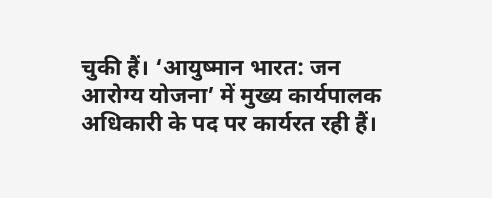चुकी हैं। ‘आयुष्मान भारत: जन आरोग्य योजना’ में मुख्य कार्यपालक अधिकारी के पद पर कार्यरत रही हैं।